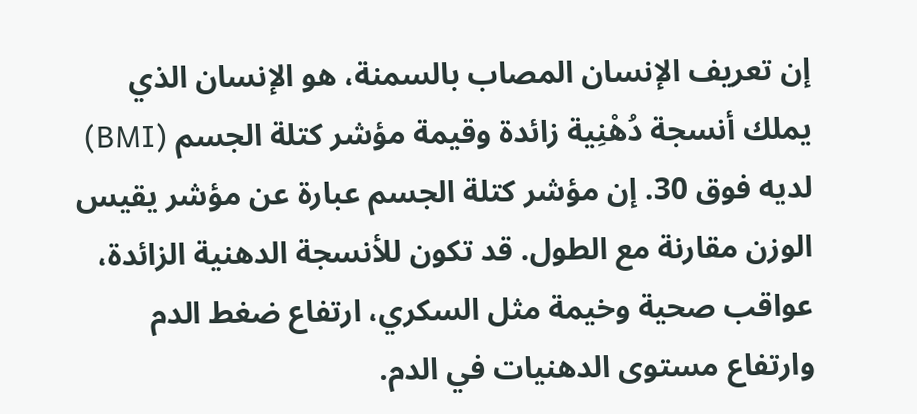إن تعريف الإنسان المصاب بالسمنة، هو الإنسان الذي يملك أنسجة دُهْنِية زائدة وقيمة مؤشر كتلة الجسم (BMI) لديه فوق 30. إن مؤشر كتلة الجسم عبارة عن مؤشر يقيس الوزن مقارنة مع الطول. قد تكون للأنسجة الدهنية الزائدة، عواقب صحية وخيمة مثل السكري، ارتفاع ضغط الدم وارتفاع مستوى الدهنيات في الدم.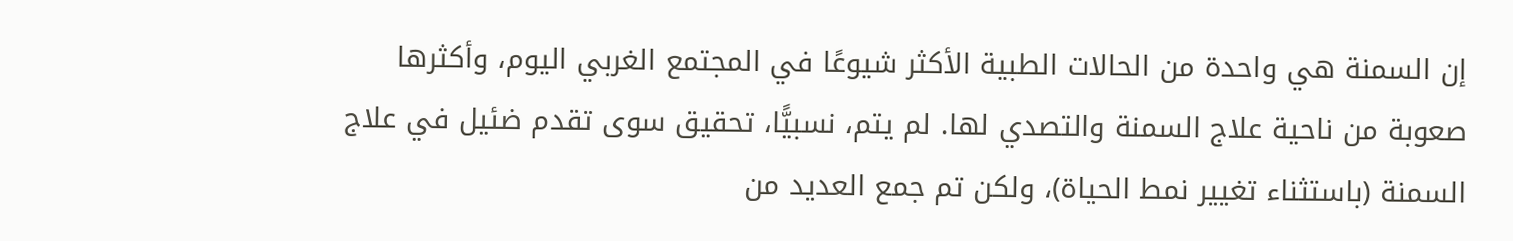إن السمنة هي واحدة من الحالات الطبية الأكثر شيوعًا في المجتمع الغربي اليوم، وأكثرها صعوبة من ناحية علاج السمنة والتصدي لها. لم يتم، نسبيًّا، تحقيق سوى تقدم ضئيل في علاج السمنة (باستثناء تغيير نمط الحياة)، ولكن تم جمع العديد من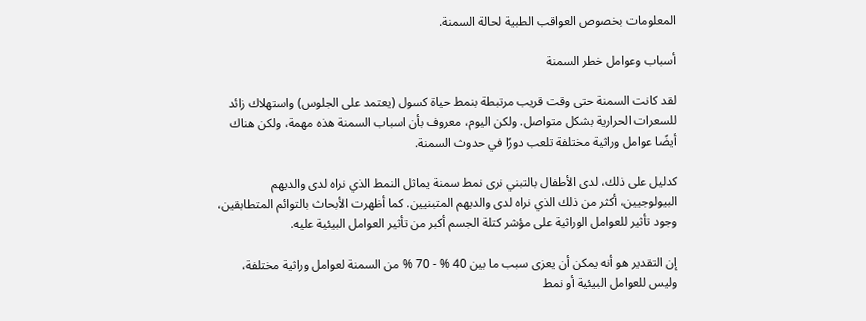المعلومات بخصوص العواقب الطبية لحالة السمنة.

أسباب وعوامل خطر السمنة

لقد كانت السمنة حتى وقت قريب مرتبطة بنمط حياة كسول (يعتمد على الجلوس) واستهلاك زائد للسعرات الحرارية بشكل متواصل. ولكن اليوم، معروف بأن اسباب السمنة هذه مهمة، ولكن هناك أيضًا عوامل وراثية مختلفة تلعب دورًا في حدوث السمنة.

كدليل على ذلك، لدى الأطفال بالتبني نرى نمط سمنة يماثل النمط الذي نراه لدى والديهم البيولوجيين، أكثر من ذلك الذي نراه لدى والديهم المتبنيين. كما أظهرت الأبحاث بالتوائم المتطابقين، وجود تأثير للعوامل الوراثية على مؤشر كتلة الجسم أكبر من تأثير العوامل البيئية عليه.

إن التقدير هو أنه يمكن أن يعزى سبب ما بين 40 % - 70 % من السمنة لعوامل وراثية مختلفة، وليس للعوامل البيئية أو نمط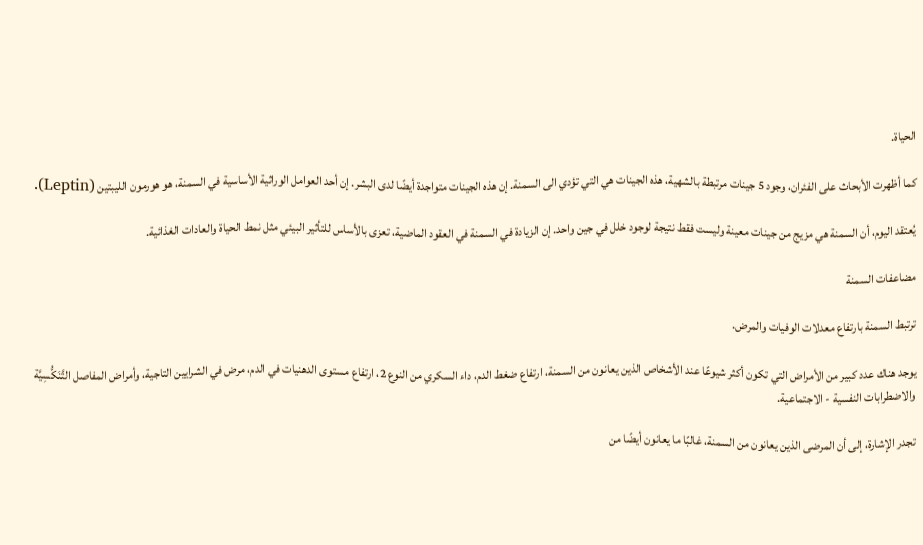الحياة.

كما أظهرت الأبحاث على الفئران، وجود 5 جينات مرتبطة بالشهية، هذه الجينات هي التي تؤدي الى السمنة. إن هذه الجينات متواجدة أيضًا لدى البشر. إن أحد العوامل الوراثية الأساسية في السمنة، هو هورمون الليبتين (Leptin).

يُعتقد اليوم، أن السمنة هي مزيج من جينات معينة وليست فقط نتيجة لوجود خلل في جين واحد. إن الزيادة في السمنة في العقود الماضية، تعزى بالأساس للتأثير البيئي مثل نمط الحياة والعادات الغذائية.

مضاعفات السمنة

ترتبط السمنة بارتفاع معدلات الوفيات والمرض.

يوجد هناك عدد كبير من الأمراض التي تكون أكثر شيوعًا عند الأشخاص الذين يعانون من السمنة، ارتفاع ضغط الدم، داء السكري من النوع 2، ارتفاع مستوى الدهنيات في الدم، مرض في الشرايين التاجية، وأمراض المفاصل التَّنَكُّسِيَّة والاضطرابات النفسية - الاجتماعية.

تجدر الإشارة، إلى أن المرضى الذين يعانون من السمنة، غالبًا ما يعانون أيضًا من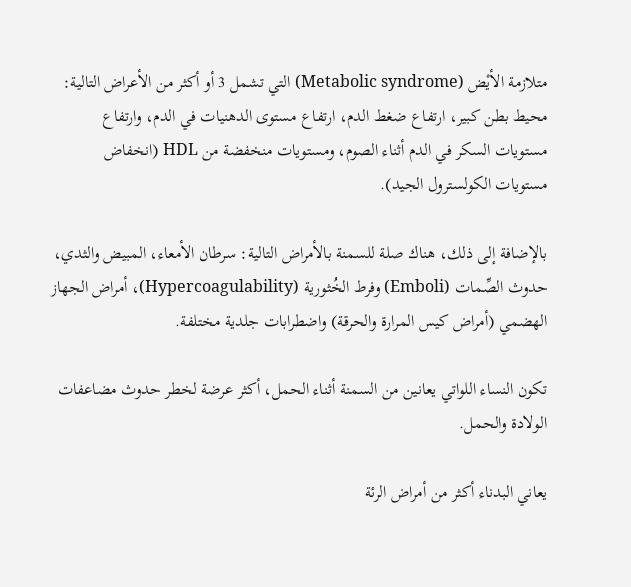متلازمة الأيْض (Metabolic syndrome) التي تشمل 3 أو أكثر من الأعراض التالية: محيط بطن كبير، ارتفاع ضغط الدم، ارتفاع مستوى الدهنيات في الدم، وارتفاع مستويات السكر في الدم أثناء الصوم، ومستويات منخفضة من HDL (انخفاض مستويات الكولسترول الجيد).

بالإضافة إلى ذلك، هناك صلة للسمنة بالأمراض التالية: سرطان الأمعاء، المبيض والثدي، حدوث الصِّمات (Emboli) وفرط الخُثورية (Hypercoagulability)، أمراض الجهاز الهضمي (أمراض كيس المرارة والحرقة) واضطرابات جلدية مختلفة.

تكون النساء اللواتي يعانين من السمنة أثناء الحمل، أكثر عرضة لخطر حدوث مضاعفات الولادة والحمل.

يعاني البدناء أكثر من أمراض الرئة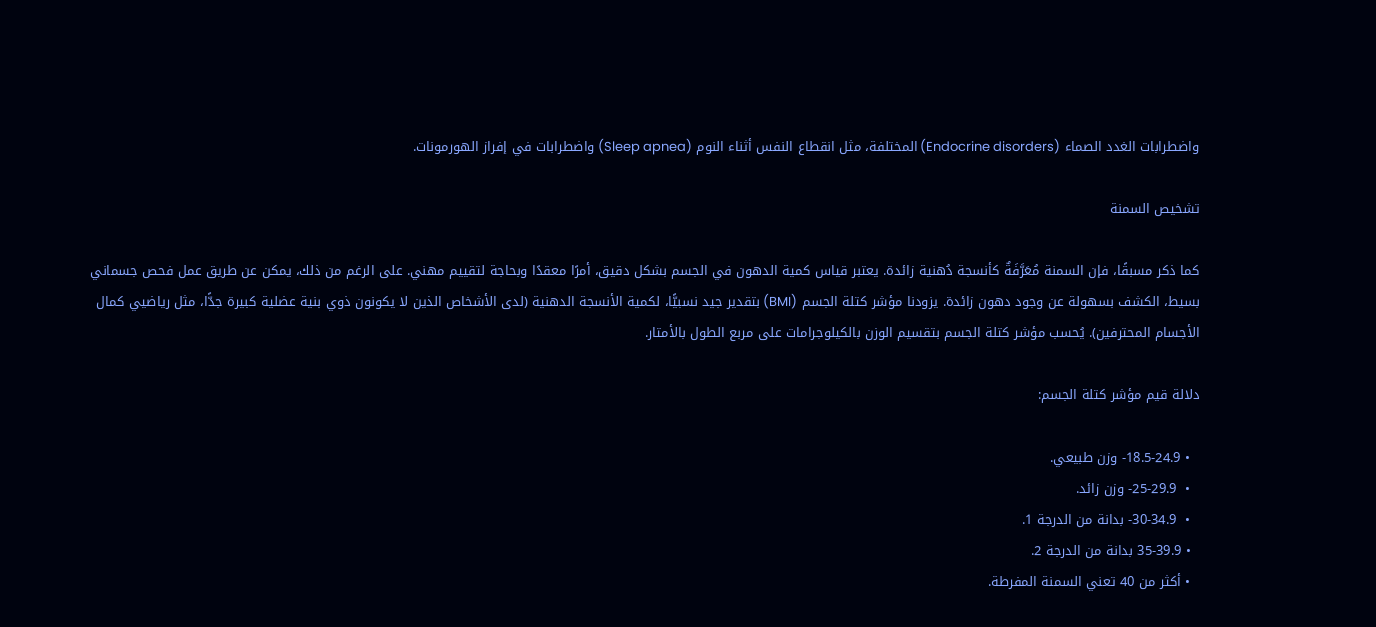واضطرابات الغدد الصماء (Endocrine disorders) المختلفة، مثل انقطاع النفس أثناء النوم (Sleep apnea) واضطرابات في إفراز الهورمونات.

تشخيص السمنة

كما ذكر مسبقًا، فإن السمنة مُعَرَّفَةٌ كأنسجة دُهنية زائدة. يعتبر قياس كمية الدهون في الجسم بشكل دقيق، أمرًا معقدًا وبحاجة لتقييم مهني. على الرغم من ذلك، يمكن عن طريق عمل فحص جسماني بسيط، الكشف بسهولة عن وجود دهون زائدة. يزودنا مؤشر كتلة الجسم (BMI) بتقدير جيد نسبيًّا، لكمية الأنسجة الدهنية (لدى الأشخاص الذين لا يكونون ذوي بنية عضلية كبيرة جدًّا، مثل رياضيي كمال الأجسام المحترفين). يُحسب مؤشر كتلة الجسم بتقسيم الوزن بالكيلوجرامات على مربع الطول بالأمتار.

دلالة قيم مؤشر كتلة الجسم:

  • 18.5-24.9- وزن طبيعي.
  •  25-29.9- وزن زائد.
  •  30-34.9- بدانة من الدرجة 1.
  • 35-39.9 بدانة من الدرجة 2.
  • أكثر من 40 تعني السمنة المفرطة.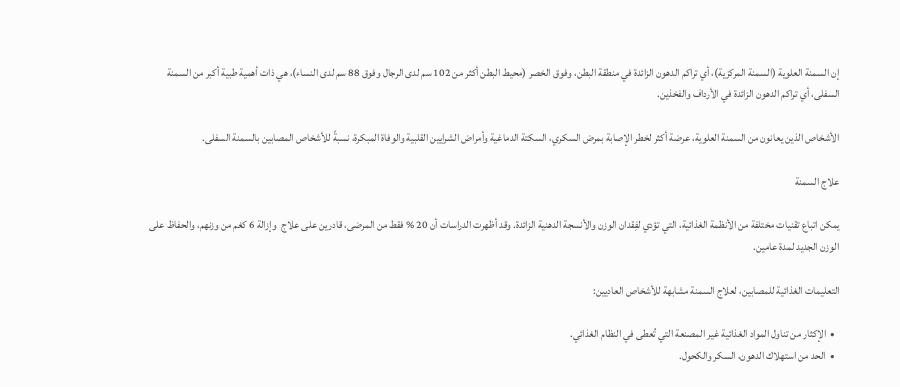إن السمنة العلوية (السمنة المركزية)، أي تراكم الدهون الزائدة في منطقة البطن، وفوق الخصر (محيط البطن أكثر من 102 سم لدى الرجال وفوق 88 سم لدى النساء)، هي ذات أهمية طبية أكبر من السمنة السفلى، أي تراكم الدهون الزائدة في الأرداف والفخذين.

الأشخاص الذين يعانون من السمنة العلوية، عرضة أكثر لخطر الإصابة بمرض السكري، السكتة الدماغية وأمراض الشرايين القلبية والوفاة المبكرة، نسبةً للأشخاص المصابين بالسمنة السفلى.

علاج السمنة

يمكن اتباع تقنيات مختلفة من الأنظمة الغذائية، التي تؤدي لفِقدان الوزن والأنسجة الدهنية الزائدة. وقد أظهرت الدراسات أن 20 % فقط من المرضى، قادرين على علاج  وإزالة 6 كغم من وزنهم، والحفاظ على الوزن الجديد لمدة عامين.

التعليمات الغذائية للمصابين، لعلاج السمنة مشابهة للأشخاص العاديين:

  •  الإكثار من تناول المواد الغذائية غير المصنعة التي تُعطى في النظام الغذائي.
  •  الحد من استهلاك الدهون، السكر والكحول.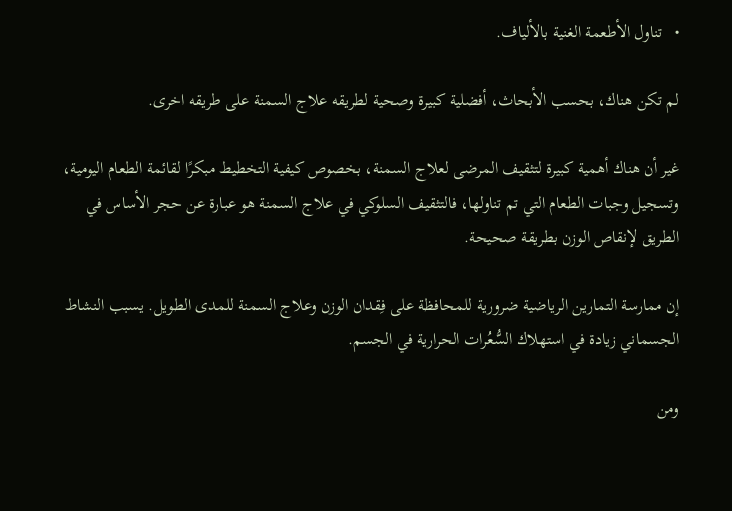•   تناول الأطعمة الغنية بالألياف.

لم تكن هناك، بحسب الأبحاث، أفضلية كبيرة وصحية لطريقه علاج السمنة على طريقه اخرى.

غير أن هناك أهمية كبيرة لتثقيف المرضى لعلاج السمنة، بخصوص كيفية التخطيط مبكرًا لقائمة الطعام اليومية، وتسجيل وجبات الطعام التي تم تناولها، فالتثقيف السلوكي في علاج السمنة هو عبارة عن حجر الأساس في الطريق لإنقاص الوزن بطريقة صحيحة.

إن ممارسة التمارين الرياضية ضرورية للمحافظة على فِقدان الوزن وعلاج السمنة للمدى الطويل. يسبب النشاط الجسماني زيادة في استهلاك السُّعُرات الحرارية في الجسم.

ومن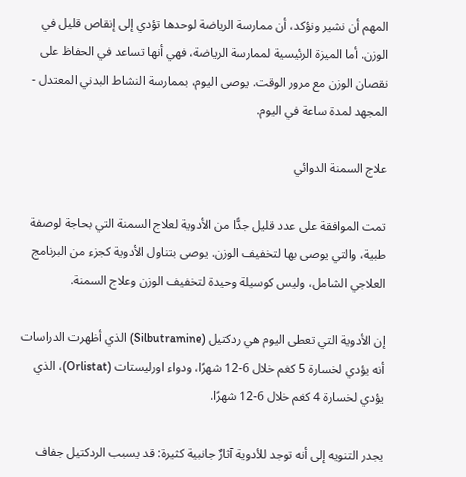المهم أن نشير ونؤكد، أن ممارسة الرياضة لوحدها تؤدي إلى إنقاص قليل في الوزن. أما الميزة الرئيسية لممارسة الرياضة، فهي أنها تساعد في الحفاظ على نقصان الوزن مع مرور الوقت. يوصى اليوم، بممارسة النشاط البدني المعتدل - المجهد لمدة ساعة في اليوم.

علاج السمنة الدوائي

تمت الموافقة على عدد قليل جدًّا من الأدوية لعلاج السمنة التي بحاجة لوصفة طبية، والتي يوصى بها لتخفيف الوزن. يوصى بتناول الأدوية كجزء من البرنامج العلاجي الشامل، وليس كوسيلة وحيدة لتخفيف الوزن وعلاج السمنة.

إن الأدوية التي تعطى اليوم هي ردكتيل (Silbutramine) الذي أظهرت الدراسات أنه يؤدي لخسارة 5 كغم خلال 6-12 شهرًا، ودواء اورليستات (Orlistat)، الذي يؤدي لخسارة 4 كغم خلال 6-12 شهرًا.

يجدر التنويه إلى أنه توجد للأدوية آثارٌ جانبية كثيرة: قد يسبب الردكتيل جفاف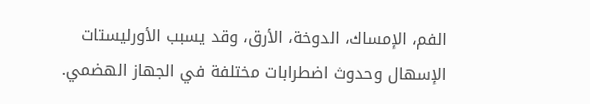الفم، الإمساك، الدوخة، الأرق، وقد يسبب الأورليستات الإسهال وحدوث اضطرابات مختلفة في الجهاز الهضمي.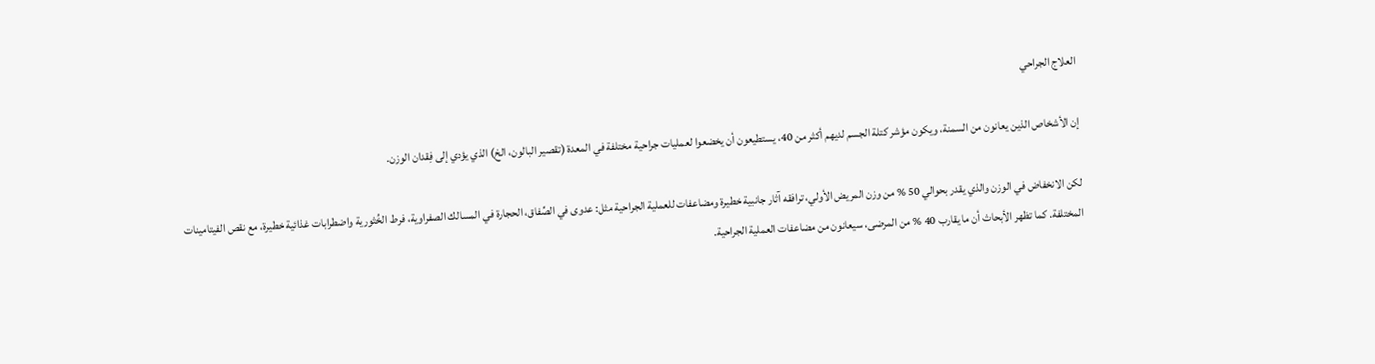العلاج الجراحي

إن الأشخاص الذين يعانون من السمنة، ويكون مؤشر كتلة الجسم لديهم أكثر من 40، يستطيعون أن يخضعوا لعمليات جراحية مختلفة في المعدة (تقصير البالون، الخ) الذي يؤدي إلى فِقدان الوزن.

لكن الانخفاض في الوزن والذي يقدر بحوالي 50 % من وزن المريض الأولي، ترافقه آثار جانبية خطيرة ومضاعفات للعملية الجراحية مثل: عدوى في الصِّفاق، الحجارة في المسالك الصفراوية، فرط الخُثورية واضطرابات غذائية خطيرة، مع نقص الفيتامينات المختلفة. كما تظهر الأبحاث أن ما يقارب 40 % من المرضى، سيعانون من مضاعفات العملية الجراحية.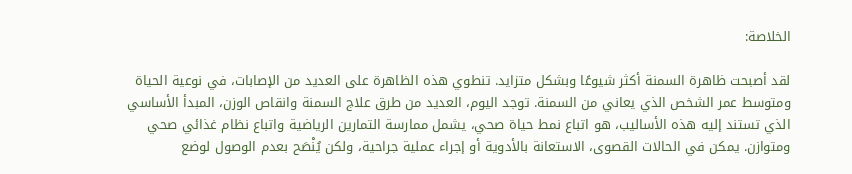الخلاصة:

لقد أصبحت ظاهرة السمنة أكثر شيوعًا وبشكل متزايد. تنطوي هذه الظاهرة على العديد من الإصابات، في نوعية الحياة ومتوسط عمر الشخص الذي يعاني من السمنة. توجد اليوم، العديد من طرق علاج السمنة وانقاص الوزن، المبدأ الأساسي الذي تستند إليه هذه الأساليب، هو اتباع نمط حياة صحي، يشمل ممارسة التمارين الرياضية واتباع نظام غذائي صحي ومتوازن. يمكن في الحالات القصوى، الاستعانة بالأدوية أو إجراء عملية جراحية، ولكن يُنْصَح بعدم الوصول لوضع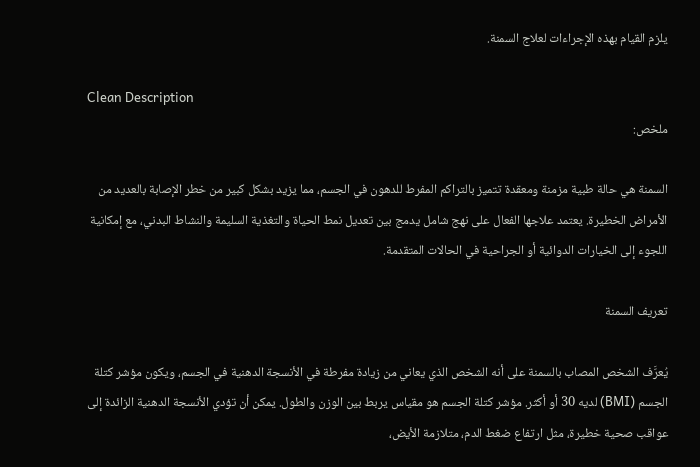يلزم القيام بهذه الإجراءات لعلاج السمنة.

Clean Description
ملخص:

السمنة هي حالة طبية مزمنة ومعقدة تتميز بالتراكم المفرط للدهون في الجسم، مما يزيد بشكل كبير من خطر الإصابة بالعديد من الأمراض الخطيرة. يعتمد علاجها الفعال على نهج شامل يدمج بين تعديل نمط الحياة والتغذية السليمة والنشاط البدني، مع إمكانية اللجوء إلى الخيارات الدوائية أو الجراحية في الحالات المتقدمة.

تعريف السمنة

يُعرَّف الشخص المصاب بالسمنة على أنه الشخص الذي يعاني من زيادة مفرطة في الأنسجة الدهنية في الجسم، ويكون مؤشر كتلة الجسم (BMI) لديه 30 أو أكثر. مؤشر كتلة الجسم هو مقياس يربط بين الوزن والطول. يمكن أن تؤدي الأنسجة الدهنية الزائدة إلى عواقب صحية خطيرة، مثل ارتفاع ضغط الدم، متلازمة الأيض،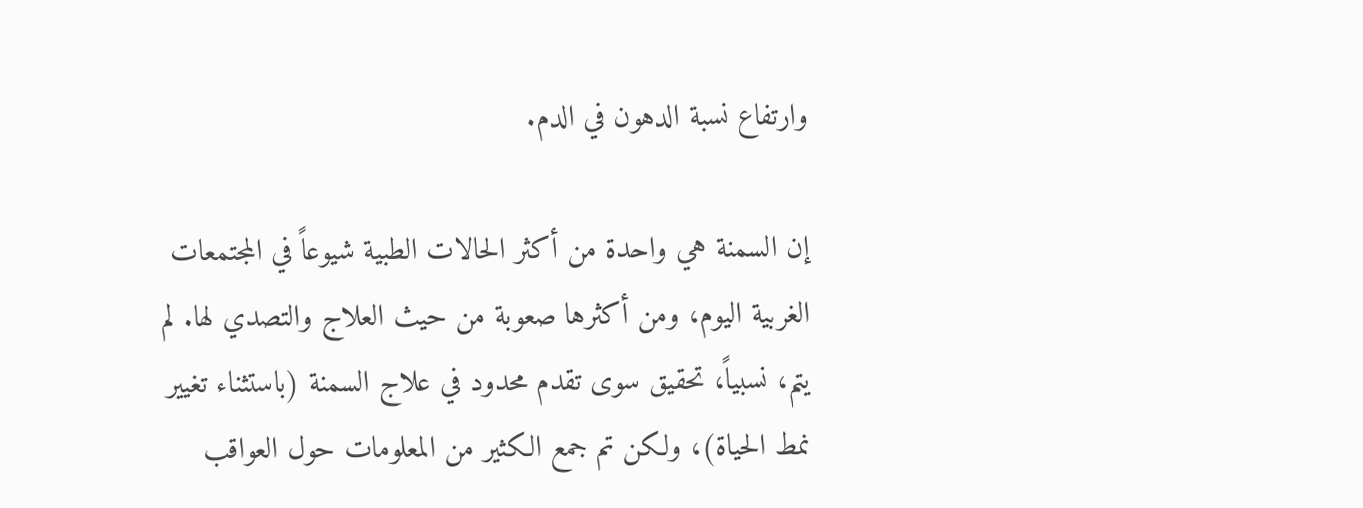وارتفاع نسبة الدهون في الدم.

إن السمنة هي واحدة من أكثر الحالات الطبية شيوعاً في المجتمعات الغربية اليوم، ومن أكثرها صعوبة من حيث العلاج والتصدي لها. لم يتم، نسبياً، تحقيق سوى تقدم محدود في علاج السمنة (باستثناء تغيير نمط الحياة)، ولكن تم جمع الكثير من المعلومات حول العواقب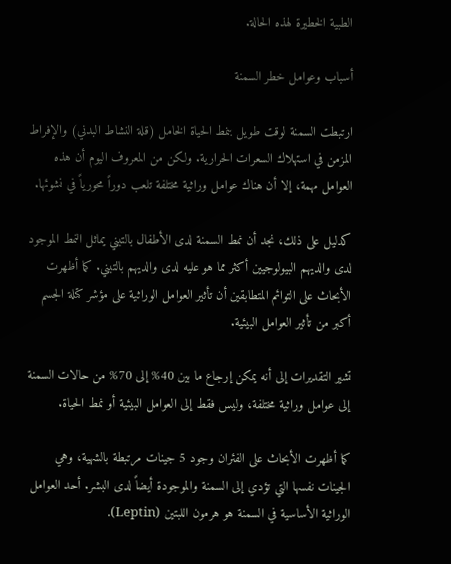الطبية الخطيرة لهذه الحالة.

أسباب وعوامل خطر السمنة

ارتبطت السمنة لوقت طويل بنمط الحياة الخامل (قلة النشاط البدني) والإفراط المزمن في استهلاك السعرات الحرارية. ولكن من المعروف اليوم أن هذه العوامل مهمة، إلا أن هناك عوامل وراثية مختلفة تلعب دوراً محورياً في نشوئها.

كدليل على ذلك، نجد أن نمط السمنة لدى الأطفال بالتبني يماثل النمط الموجود لدى والديهم البيولوجيين أكثر مما هو عليه لدى والديهم بالتبني. كما أظهرت الأبحاث على التوائم المتطابقين أن تأثير العوامل الوراثية على مؤشر كتلة الجسم أكبر من تأثير العوامل البيئية.

تشير التقديرات إلى أنه يمكن إرجاع ما بين 40% إلى 70% من حالات السمنة إلى عوامل وراثية مختلفة، وليس فقط إلى العوامل البيئية أو نمط الحياة.

كما أظهرت الأبحاث على الفئران وجود 5 جينات مرتبطة بالشهية، وهي الجينات نفسها التي تؤدي إلى السمنة والموجودة أيضاً لدى البشر. أحد العوامل الوراثية الأساسية في السمنة هو هرمون اللبتين (Leptin).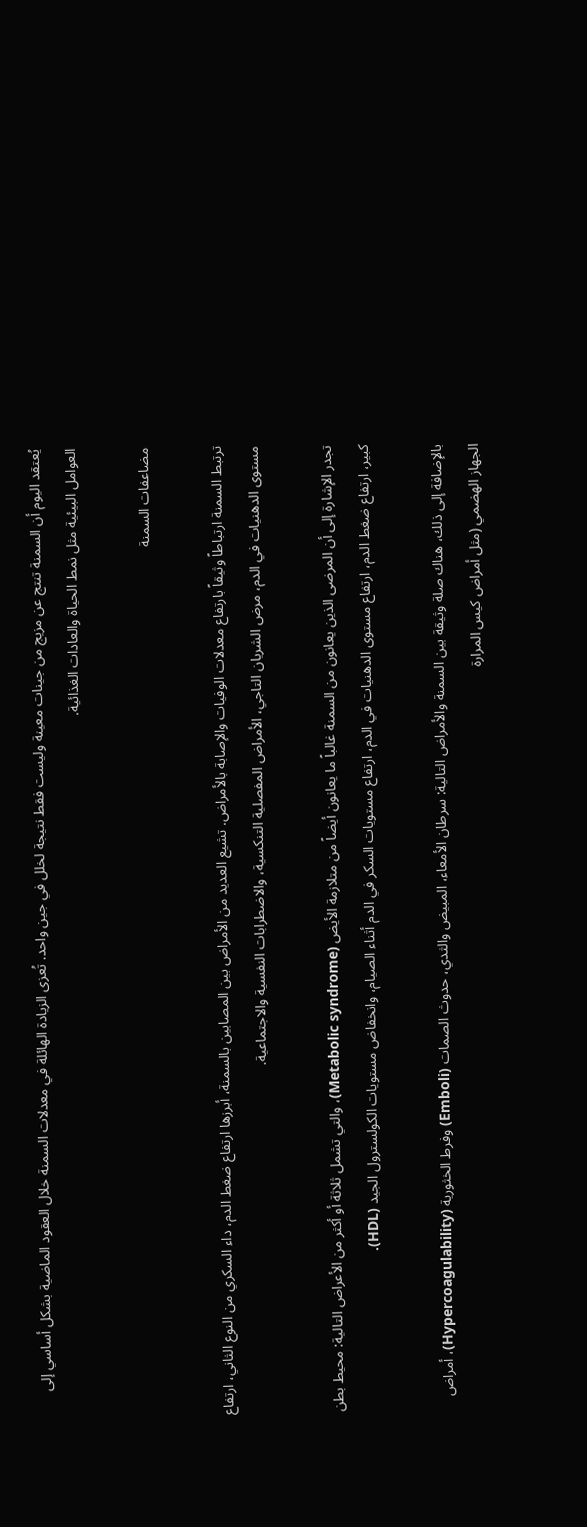يُعتقد اليوم أن السمنة تنتج عن مزيج من جينات معينة وليست فقط نتيجة لخلل في جين واحد. تُعزى الزيادة الهائلة في معدلات السمنة خلال العقود الماضية بشكل أساسي إلى العوامل البيئية مثل نمط الحياة والعادات الغذائية.

مضاعفات السمنة

ترتبط السمنة ارتباطاً وثيقاً بارتفاع معدلات الوفيات والإصابة بالأمراض. تشيع العديد من الأمراض بين المصابين بالسمنة، أبرزها ارتفاع ضغط الدم، داء السكري من النوع الثاني، ارتفاع مستوى الدهنيات في الدم، مرض الشريان التاجي، الأمراض المفصلية التنكسية، والاضطرابات النفسية والاجتماعية.

تجدر الإشارة إلى أن المرضى الذين يعانون من السمنة غالباً ما يعانون أيضاً من متلازمة الأيض (Metabolic syndrome)، والتي تشمل ثلاثة أو أكثر من الأعراض التالية: محيط بطن كبير، ارتفاع ضغط الدم، ارتفاع مستوى الدهنيات في الدم، ارتفاع مستويات السكر في الدم أثناء الصيام، وانخفاض مستويات الكولسترول الجيد (HDL).

بالإضافة إلى ذلك، هناك صلة وثيقة بين السمنة والأمراض التالية: سرطان الأمعاء، المبيض والثدي، حدوث الصمات (Emboli) وفرط الخثورية (Hypercoagulability)، أمراض الجهاز الهضمي (مثل أمراض كيس المرارة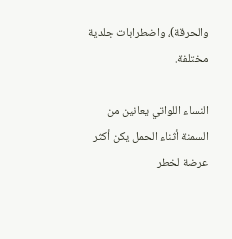والحرقة)، واضطرابات جلدية مختلفة.

النساء اللواتي يعانين من السمنة أثناء الحمل يكن أكثر عرضة لخطر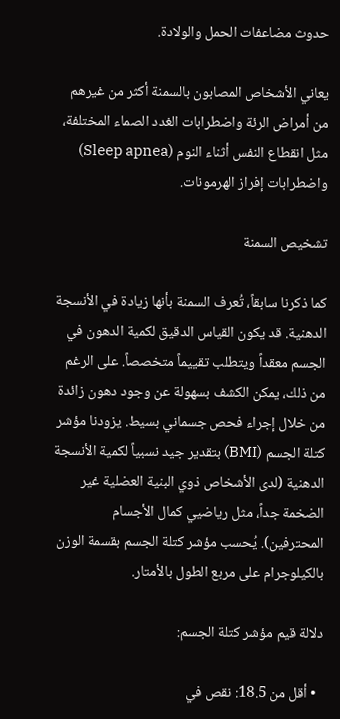حدوث مضاعفات الحمل والولادة.

يعاني الأشخاص المصابون بالسمنة أكثر من غيرهم من أمراض الرئة واضطرابات الغدد الصماء المختلفة، مثل انقطاع النفس أثناء النوم (Sleep apnea) واضطرابات إفراز الهرمونات.

تشخيص السمنة

كما ذكرنا سابقاً، تُعرف السمنة بأنها زيادة في الأنسجة الدهنية. قد يكون القياس الدقيق لكمية الدهون في الجسم معقداً ويتطلب تقييماً متخصصاً. على الرغم من ذلك، يمكن الكشف بسهولة عن وجود دهون زائدة من خلال إجراء فحص جسماني بسيط. يزودنا مؤشر كتلة الجسم (BMI) بتقدير جيد نسبياً لكمية الأنسجة الدهنية (لدى الأشخاص ذوي البنية العضلية غير الضخمة جداً، مثل رياضيي كمال الأجسام المحترفين). يُحسب مؤشر كتلة الجسم بقسمة الوزن بالكيلوجرام على مربع الطول بالأمتار.

دلالة قيم مؤشر كتلة الجسم:

  • أقل من 18.5: نقص في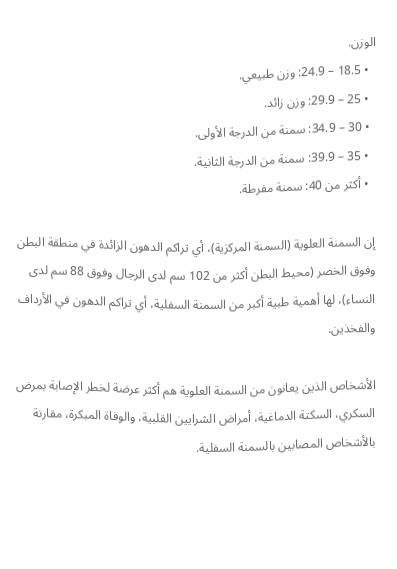الوزن.
  • 18.5 – 24.9: وزن طبيعي.
  • 25 – 29.9: وزن زائد.
  • 30 – 34.9: سمنة من الدرجة الأولى.
  • 35 – 39.9: سمنة من الدرجة الثانية.
  • أكثر من 40: سمنة مفرطة.

إن السمنة العلوية (السمنة المركزية)، أي تراكم الدهون الزائدة في منطقة البطن وفوق الخصر (محيط البطن أكثر من 102 سم لدى الرجال وفوق 88 سم لدى النساء)، لها أهمية طبية أكبر من السمنة السفلية، أي تراكم الدهون في الأرداف والفخذين.

الأشخاص الذين يعانون من السمنة العلوية هم أكثر عرضة لخطر الإصابة بمرض السكري، السكتة الدماغية، أمراض الشرايين القلبية، والوفاة المبكرة، مقارنة بالأشخاص المصابين بالسمنة السفلية.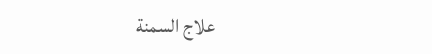علاج السمنة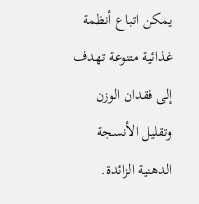يمكن اتباع أنظمة غذائية متنوعة تهدف إلى فقدان الوزن وتقليل الأنسجة الدهنية الزائدة.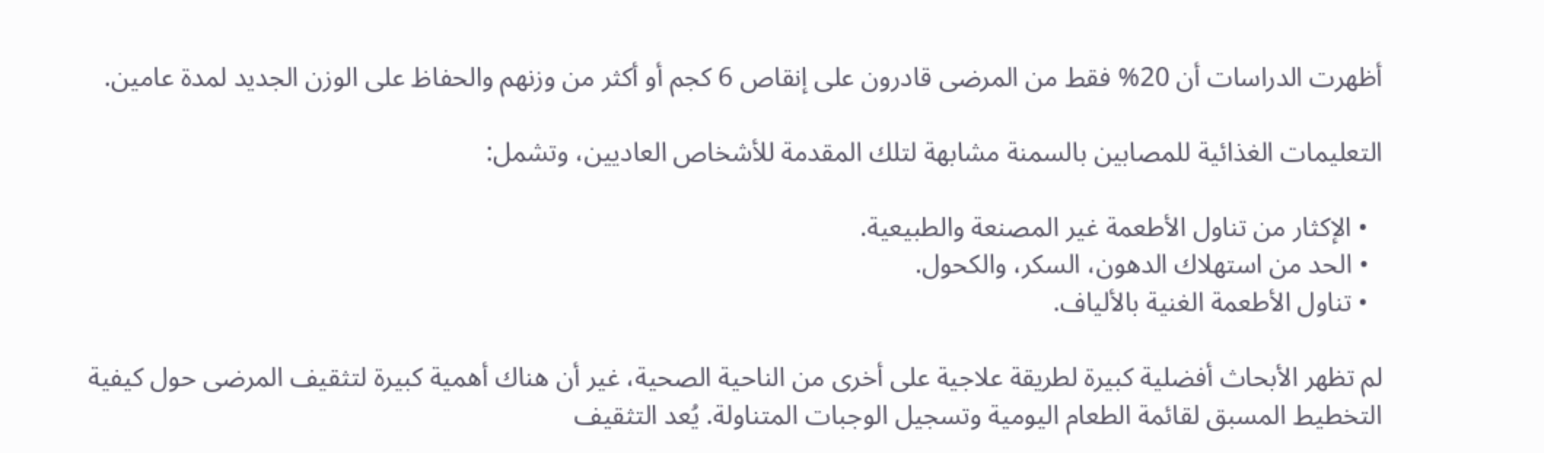أظهرت الدراسات أن 20% فقط من المرضى قادرون على إنقاص 6 كجم أو أكثر من وزنهم والحفاظ على الوزن الجديد لمدة عامين.

التعليمات الغذائية للمصابين بالسمنة مشابهة لتلك المقدمة للأشخاص العاديين، وتشمل:

  • الإكثار من تناول الأطعمة غير المصنعة والطبيعية.
  • الحد من استهلاك الدهون، السكر، والكحول.
  • تناول الأطعمة الغنية بالألياف.

لم تظهر الأبحاث أفضلية كبيرة لطريقة علاجية على أخرى من الناحية الصحية، غير أن هناك أهمية كبيرة لتثقيف المرضى حول كيفية التخطيط المسبق لقائمة الطعام اليومية وتسجيل الوجبات المتناولة. يُعد التثقيف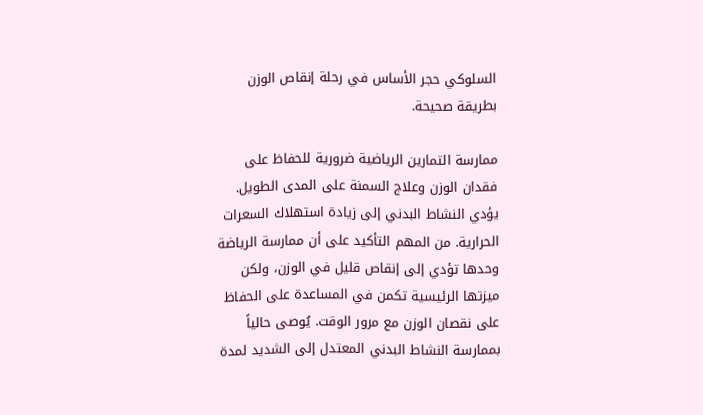السلوكي حجر الأساس في رحلة إنقاص الوزن بطريقة صحيحة.

ممارسة التمارين الرياضية ضرورية للحفاظ على فقدان الوزن وعلاج السمنة على المدى الطويل. يؤدي النشاط البدني إلى زيادة استهلاك السعرات الحرارية. من المهم التأكيد على أن ممارسة الرياضة وحدها تؤدي إلى إنقاص قليل في الوزن، ولكن ميزتها الرئيسية تكمن في المساعدة على الحفاظ على نقصان الوزن مع مرور الوقت. يُوصى حالياً بممارسة النشاط البدني المعتدل إلى الشديد لمدة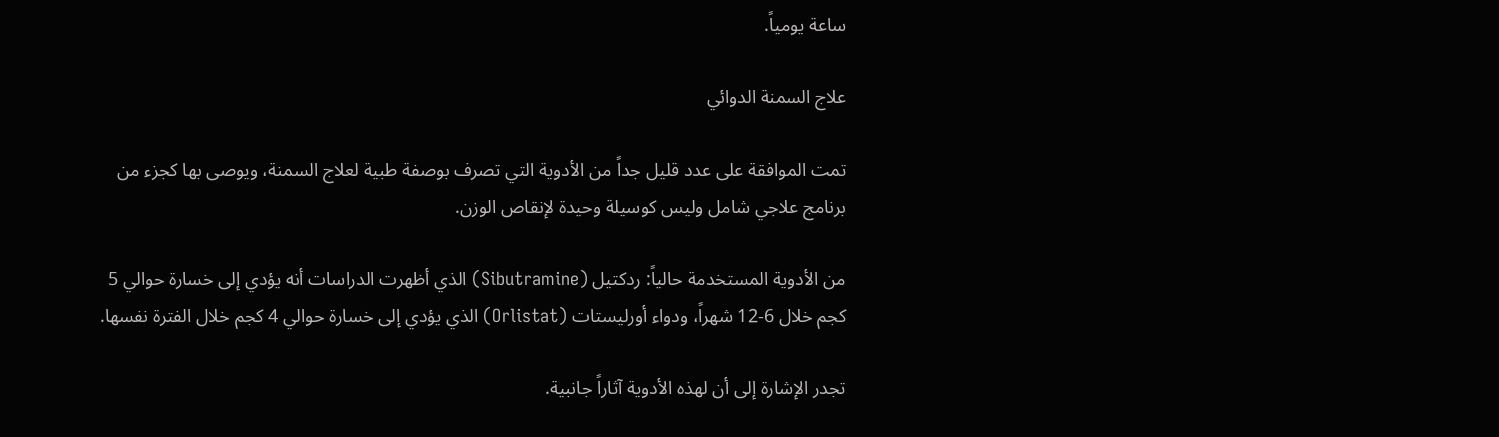ساعة يومياً.

علاج السمنة الدوائي

تمت الموافقة على عدد قليل جداً من الأدوية التي تصرف بوصفة طبية لعلاج السمنة، ويوصى بها كجزء من برنامج علاجي شامل وليس كوسيلة وحيدة لإنقاص الوزن.

من الأدوية المستخدمة حالياً: ردكتيل (Sibutramine) الذي أظهرت الدراسات أنه يؤدي إلى خسارة حوالي 5 كجم خلال 6-12 شهراً، ودواء أورليستات (Orlistat) الذي يؤدي إلى خسارة حوالي 4 كجم خلال الفترة نفسها.

تجدر الإشارة إلى أن لهذه الأدوية آثاراً جانبية.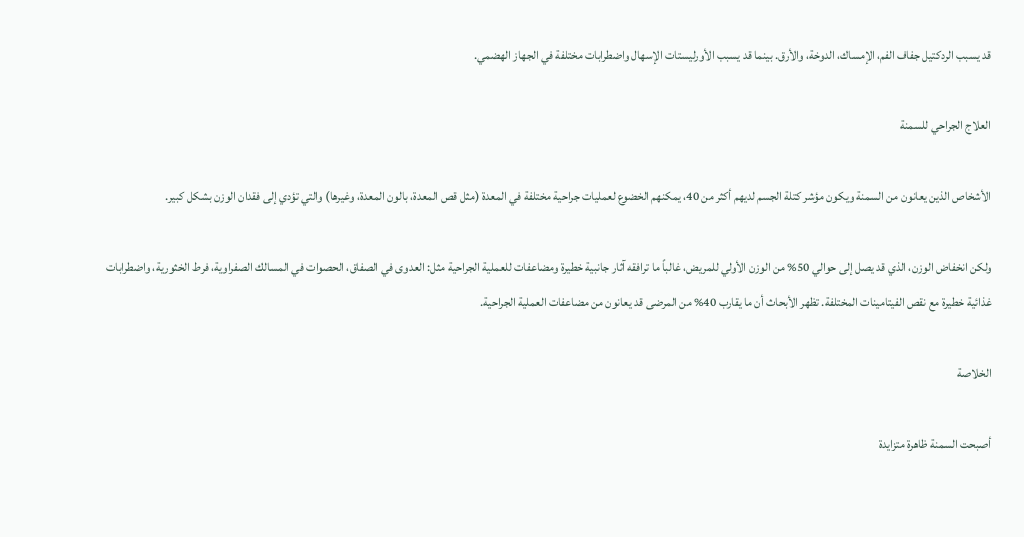قد يسبب الردكتيل جفاف الفم، الإمساك، الدوخة، والأرق. بينما قد يسبب الأورليستات الإسهال واضطرابات مختلفة في الجهاز الهضمي.

العلاج الجراحي للسمنة

الأشخاص الذين يعانون من السمنة ويكون مؤشر كتلة الجسم لديهم أكثر من 40، يمكنهم الخضوع لعمليات جراحية مختلفة في المعدة (مثل قص المعدة، بالون المعدة، وغيرها) والتي تؤدي إلى فقدان الوزن بشكل كبير.

ولكن انخفاض الوزن، الذي قد يصل إلى حوالي 50% من الوزن الأولي للمريض، غالباً ما ترافقه آثار جانبية خطيرة ومضاعفات للعملية الجراحية مثل: العدوى في الصفاق، الحصوات في المسالك الصفراوية، فرط الخثورية، واضطرابات غذائية خطيرة مع نقص الفيتامينات المختلفة. تظهر الأبحاث أن ما يقارب 40% من المرضى قد يعانون من مضاعفات العملية الجراحية.

الخلاصة

أصبحت السمنة ظاهرة متزايدة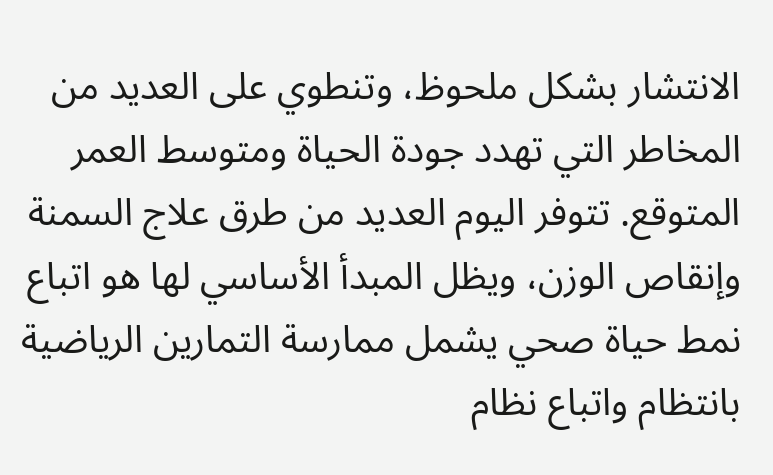الانتشار بشكل ملحوظ، وتنطوي على العديد من المخاطر التي تهدد جودة الحياة ومتوسط العمر المتوقع. تتوفر اليوم العديد من طرق علاج السمنة وإنقاص الوزن، ويظل المبدأ الأساسي لها هو اتباع نمط حياة صحي يشمل ممارسة التمارين الرياضية بانتظام واتباع نظام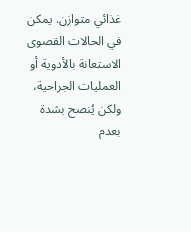غذائي متوازن. يمكن في الحالات القصوى الاستعانة بالأدوية أو العمليات الجراحية، ولكن يُنصح بشدة بعدم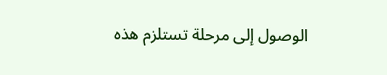الوصول إلى مرحلة تستلزم هذه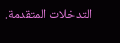التدخلات المتقدمة.